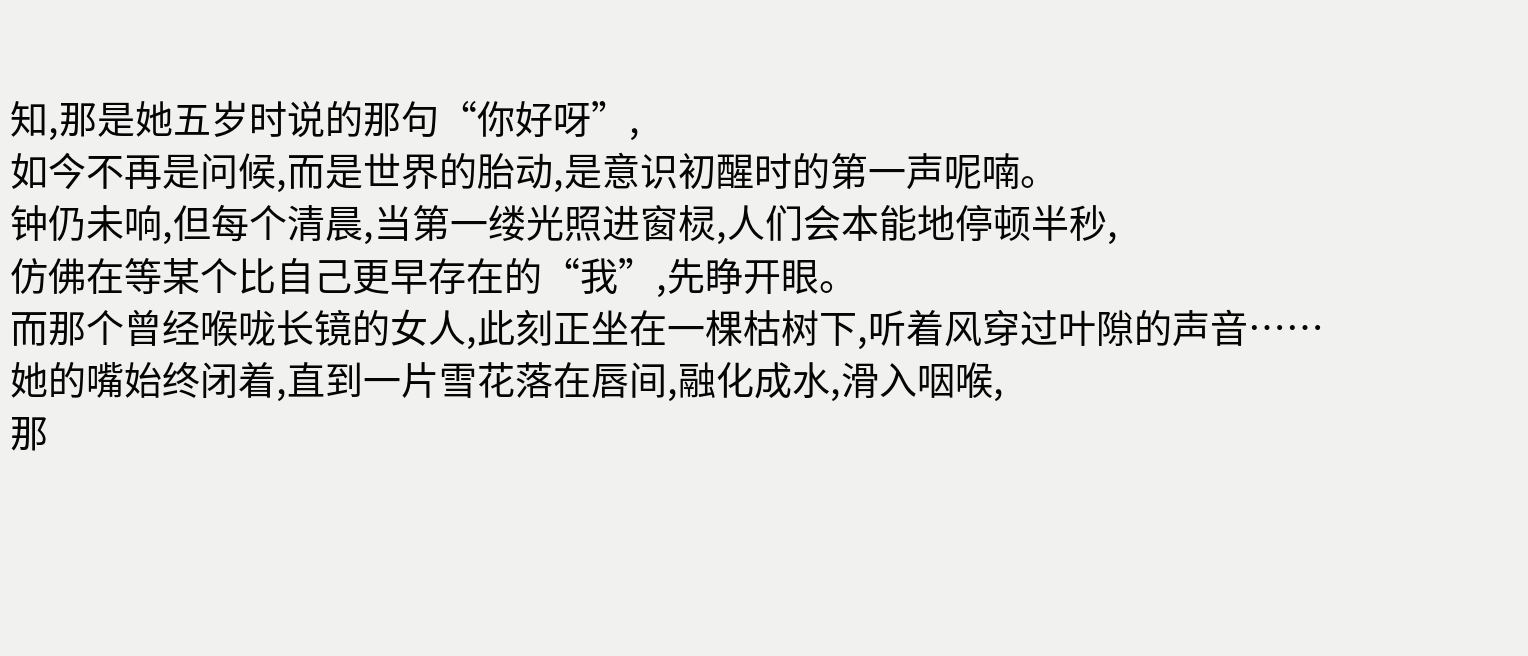知,那是她五岁时说的那句“你好呀”,
如今不再是问候,而是世界的胎动,是意识初醒时的第一声呢喃。
钟仍未响,但每个清晨,当第一缕光照进窗棂,人们会本能地停顿半秒,
仿佛在等某个比自己更早存在的“我”,先睁开眼。
而那个曾经喉咙长镜的女人,此刻正坐在一棵枯树下,听着风穿过叶隙的声音……
她的嘴始终闭着,直到一片雪花落在唇间,融化成水,滑入咽喉,
那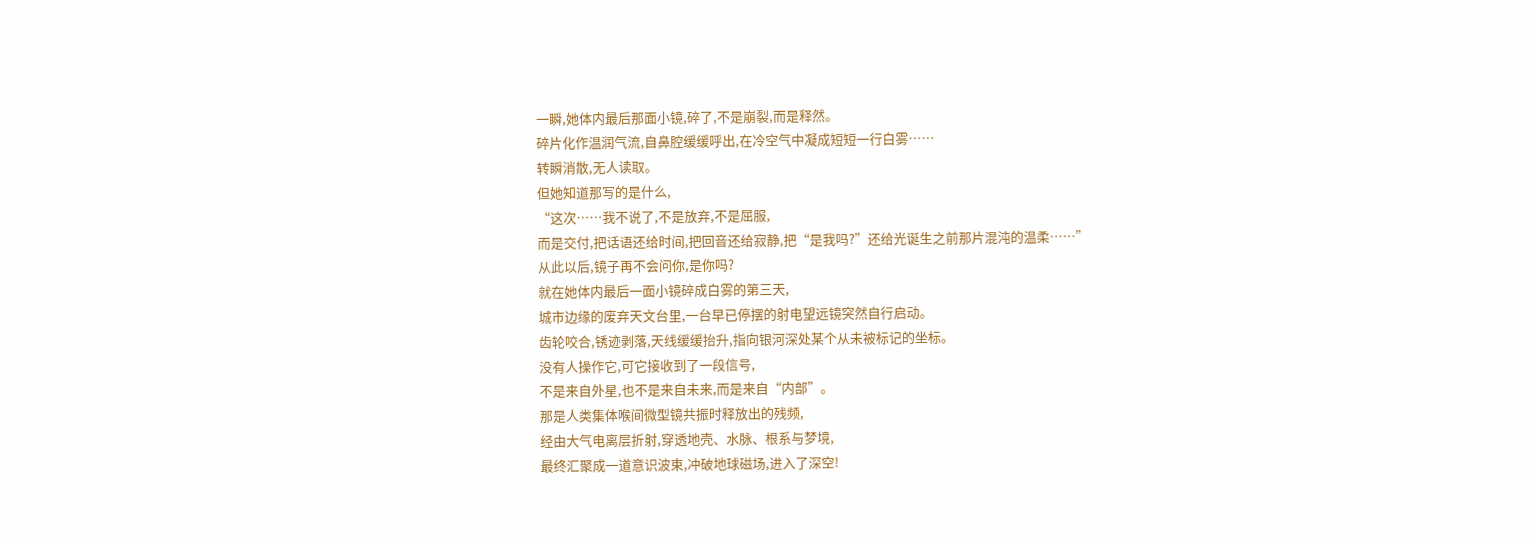一瞬,她体内最后那面小镜,碎了,不是崩裂,而是释然。
碎片化作温润气流,自鼻腔缓缓呼出,在冷空气中凝成短短一行白雾……
转瞬消散,无人读取。
但她知道那写的是什么,
“这次……我不说了,不是放弃,不是屈服,
而是交付,把话语还给时间,把回音还给寂静,把“是我吗?”还给光诞生之前那片混沌的温柔……”
从此以后,镜子再不会问你,是你吗?
就在她体内最后一面小镜碎成白雾的第三天,
城市边缘的废弃天文台里,一台早已停摆的射电望远镜突然自行启动。
齿轮咬合,锈迹剥落,天线缓缓抬升,指向银河深处某个从未被标记的坐标。
没有人操作它,可它接收到了一段信号,
不是来自外星,也不是来自未来,而是来自“内部”。
那是人类集体喉间微型镜共振时释放出的残频,
经由大气电离层折射,穿透地壳、水脉、根系与梦境,
最终汇聚成一道意识波束,冲破地球磁场,进入了深空!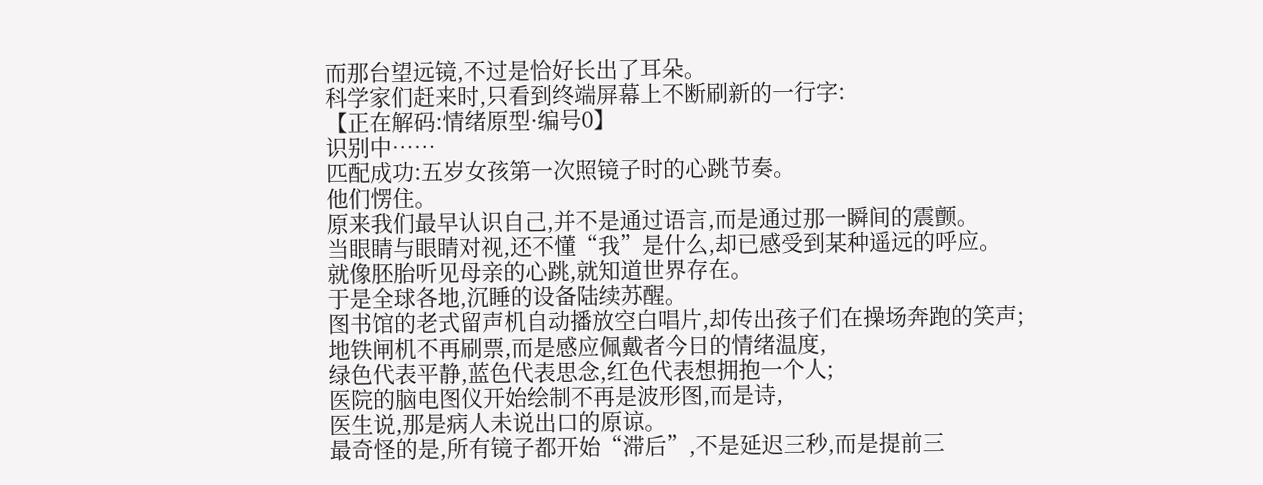而那台望远镜,不过是恰好长出了耳朵。
科学家们赶来时,只看到终端屏幕上不断刷新的一行字:
【正在解码:情绪原型·编号0】
识别中……
匹配成功:五岁女孩第一次照镜子时的心跳节奏。
他们愣住。
原来我们最早认识自己,并不是通过语言,而是通过那一瞬间的震颤。
当眼睛与眼睛对视,还不懂“我”是什么,却已感受到某种遥远的呼应。
就像胚胎听见母亲的心跳,就知道世界存在。
于是全球各地,沉睡的设备陆续苏醒。
图书馆的老式留声机自动播放空白唱片,却传出孩子们在操场奔跑的笑声;
地铁闸机不再刷票,而是感应佩戴者今日的情绪温度,
绿色代表平静,蓝色代表思念,红色代表想拥抱一个人;
医院的脑电图仪开始绘制不再是波形图,而是诗,
医生说,那是病人未说出口的原谅。
最奇怪的是,所有镜子都开始“滞后”,不是延迟三秒,而是提前三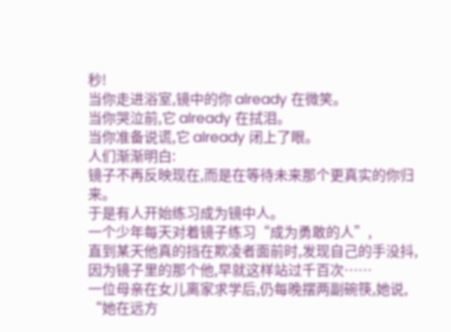秒!
当你走进浴室,镜中的你 already 在微笑。
当你哭泣前,它 already 在拭泪。
当你准备说谎,它 already 闭上了眼。
人们渐渐明白:
镜子不再反映现在,而是在等待未来那个更真实的你归来。
于是有人开始练习成为镜中人。
一个少年每天对着镜子练习“成为勇敢的人”,
直到某天他真的挡在欺凌者面前时,发现自己的手没抖,
因为镜子里的那个他,早就这样站过千百次……
一位母亲在女儿离家求学后,仍每晚摆两副碗筷,她说,
“她在远方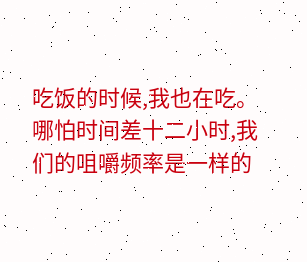吃饭的时候,我也在吃。
哪怕时间差十二小时,我们的咀嚼频率是一样的